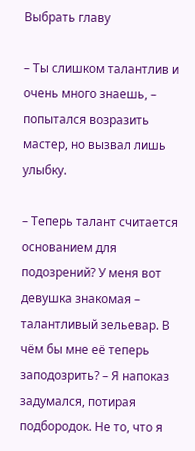Выбрать главу

– Ты слишком талантлив и очень много знаешь, – попытался возразить мастер, но вызвал лишь улыбку.

– Теперь талант считается основанием для подозрений? У меня вот девушка знакомая – талантливый зельевар. В чём бы мне её теперь заподозрить? – Я напоказ задумался, потирая подбородок. Не то, что я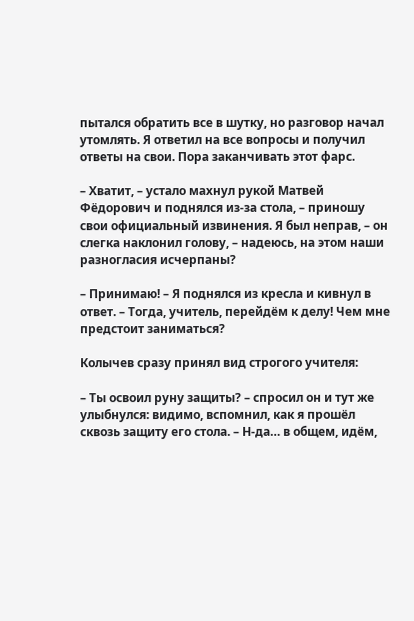пытался обратить все в шутку, но разговор начал утомлять. Я ответил на все вопросы и получил ответы на свои. Пора заканчивать этот фарс.

– Хватит, – устало махнул рукой Матвей Фёдорович и поднялся из-за стола, – приношу свои официальный извинения. Я был неправ, – он слегка наклонил голову, – надеюсь, на этом наши разногласия исчерпаны?

– Принимаю! – Я поднялся из кресла и кивнул в ответ. – Тогда, учитель, перейдём к делу! Чем мне предстоит заниматься?

Колычев сразу принял вид строгого учителя:

– Ты освоил руну защиты? – спросил он и тут же улыбнулся: видимо, вспомнил, как я прошёл сквозь защиту его стола. – Н-да… в общем, идём,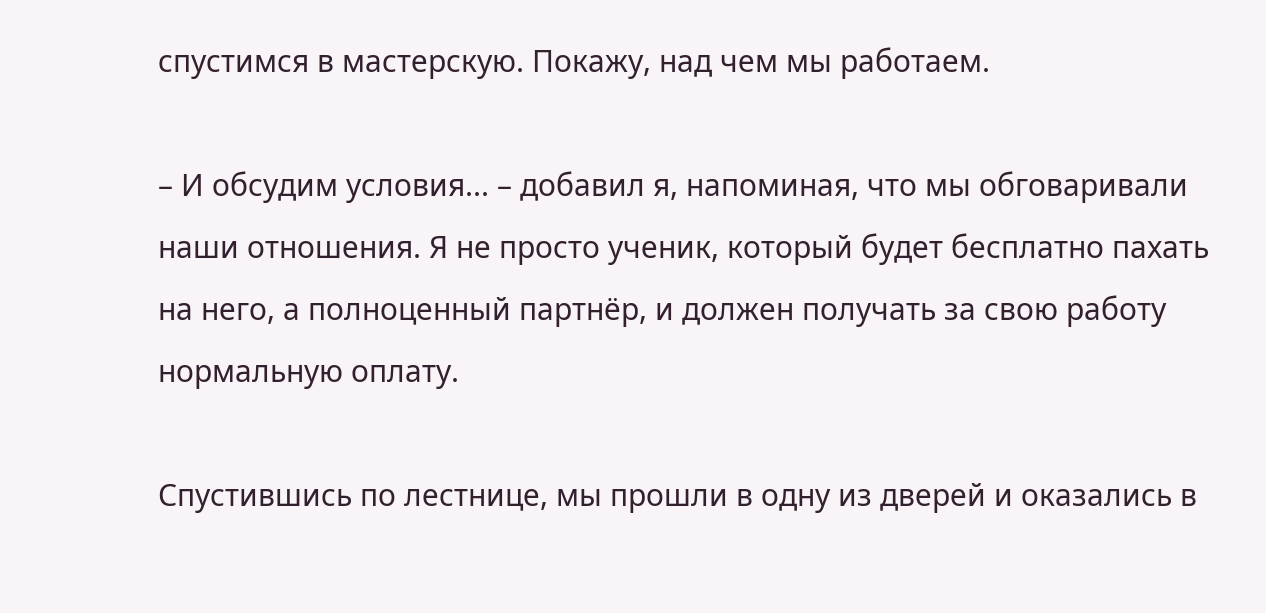спустимся в мастерскую. Покажу, над чем мы работаем.

– И обсудим условия... – добавил я, напоминая, что мы обговаривали наши отношения. Я не просто ученик, который будет бесплатно пахать на него, а полноценный партнёр, и должен получать за свою работу нормальную оплату.

Спустившись по лестнице, мы прошли в одну из дверей и оказались в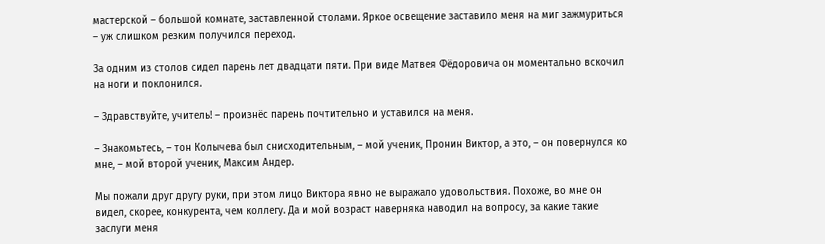мастерской – большой комнате, заставленной столами. Яркое освещение заставило меня на миг зажмуриться – уж слишком резким получился переход.

За одним из столов сидел парень лет двадцати пяти. При виде Матвея Фёдоровича он моментально вскочил на ноги и поклонился.

– Здравствуйте, учитель! – произнёс парень почтительно и уставился на меня.

– Знакомьтесь, – тон Колычева был снисходительным, – мой ученик, Пронин Виктор, а это, – он повернулся ко мне, – мой второй ученик, Максим Андер.

Мы пожали друг другу руки, при этом лицо Виктора явно не выражало удовольствия. Похоже, во мне он видел, скорее, конкурента, чем коллегу. Да и мой возраст наверняка наводил на вопросу, за какие такие заслуги меня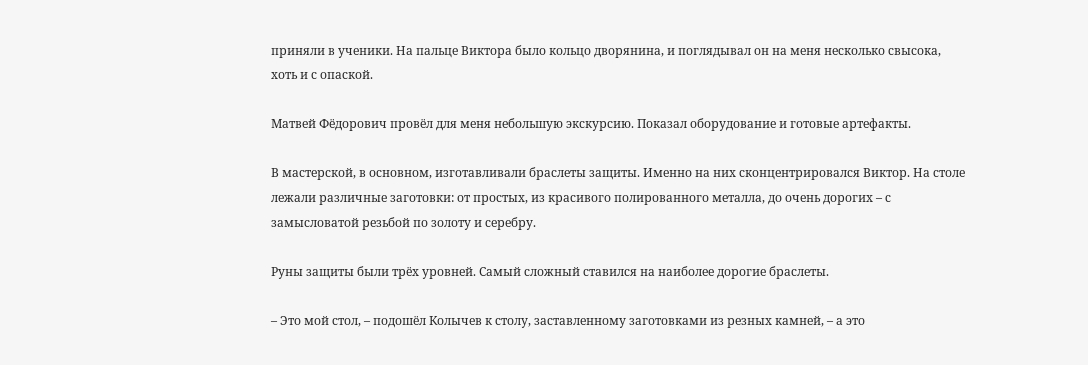приняли в ученики. На пальце Виктора было кольцо дворянина, и поглядывал он на меня несколько свысока, хоть и с опаской.

Матвей Фёдорович провёл для меня небольшую экскурсию. Показал оборудование и готовые артефакты.

В мастерской, в основном, изготавливали браслеты защиты. Именно на них сконцентрировался Виктор. На столе лежали различные заготовки: от простых, из красивого полированного металла, до очень дорогих – с замысловатой резьбой по золоту и серебру.

Руны защиты были трёх уровней. Самый сложный ставился на наиболее дорогие браслеты.

– Это мой стол, – подошёл Колычев к столу, заставленному заготовками из резных камней, – а это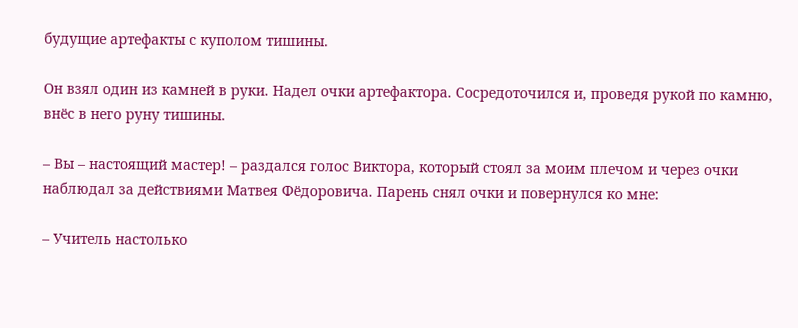будущие артефакты с куполом тишины.

Он взял один из камней в руки. Надел очки артефактора. Сосредоточился и, проведя рукой по камню, внёс в него руну тишины.

– Вы – настоящий мастер! – раздался голос Виктора, который стоял за моим плечом и через очки наблюдал за действиями Матвея Фёдоровича. Парень снял очки и повернулся ко мне:

– Учитель настолько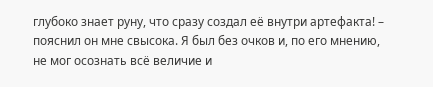глубоко знает руну, что сразу создал её внутри артефакта! – пояснил он мне свысока. Я был без очков и, по его мнению, не мог осознать всё величие и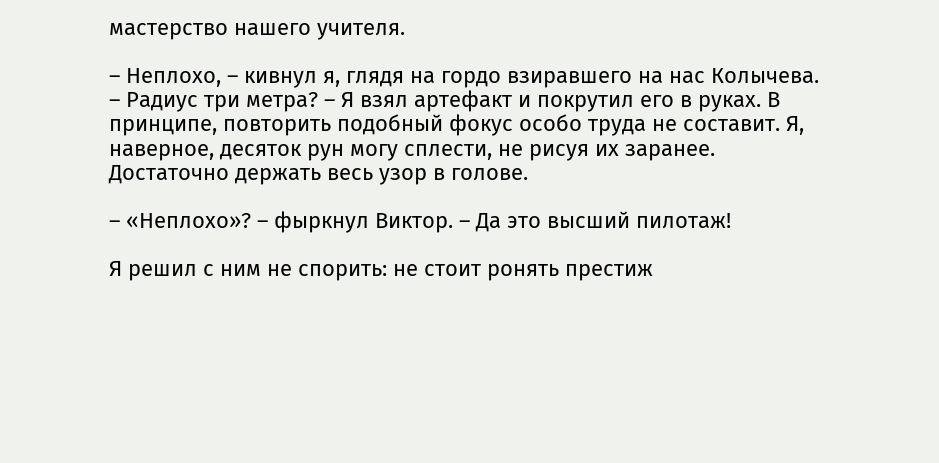мастерство нашего учителя.

– Неплохо, – кивнул я, глядя на гордо взиравшего на нас Колычева. – Радиус три метра? – Я взял артефакт и покрутил его в руках. В принципе, повторить подобный фокус особо труда не составит. Я, наверное, десяток рун могу сплести, не рисуя их заранее. Достаточно держать весь узор в голове.

– «Неплохо»? – фыркнул Виктор. – Да это высший пилотаж!

Я решил с ним не спорить: не стоит ронять престиж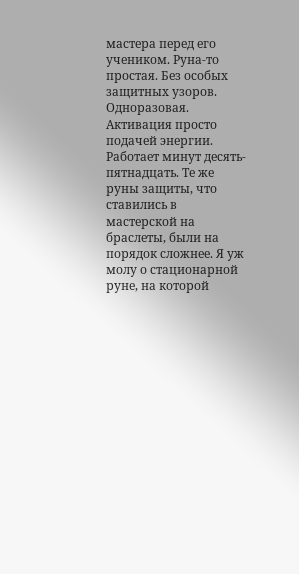мастера перед его учеником. Руна-то простая. Без особых защитных узоров. Одноразовая. Активация просто подачей энергии. Работает минут десять-пятнадцать. Те же руны защиты, что ставились в мастерской на браслеты, были на порядок сложнее. Я уж молу о стационарной руне, на которой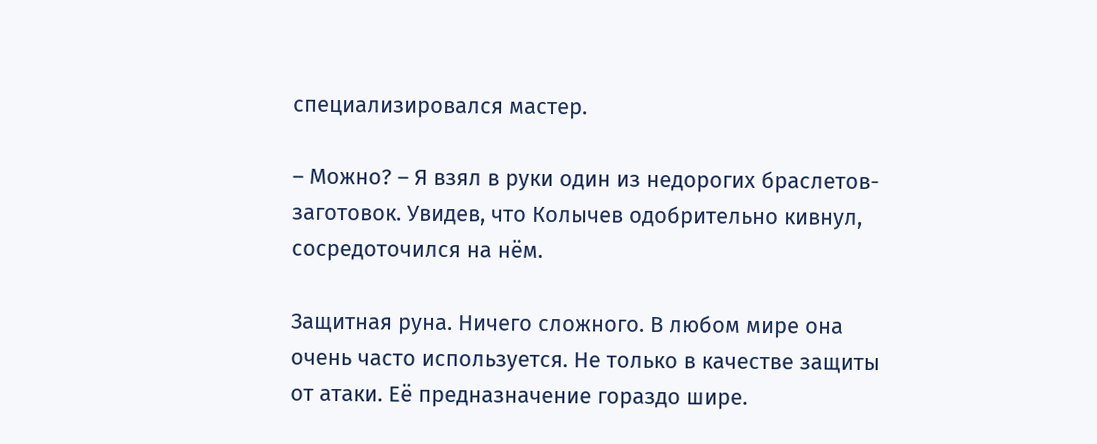специализировался мастер.

– Можно? – Я взял в руки один из недорогих браслетов-заготовок. Увидев, что Колычев одобрительно кивнул, сосредоточился на нём.

Защитная руна. Ничего сложного. В любом мире она очень часто используется. Не только в качестве защиты от атаки. Её предназначение гораздо шире.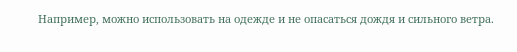Например, можно использовать на одежде и не опасаться дождя и сильного ветра.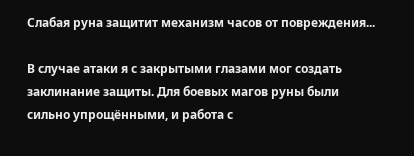Слабая руна защитит механизм часов от повреждения...

В случае атаки я с закрытыми глазами мог создать заклинание защиты. Для боевых магов руны были сильно упрощёнными, и работа с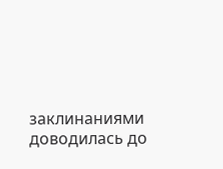заклинаниями доводилась до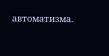автоматизма.